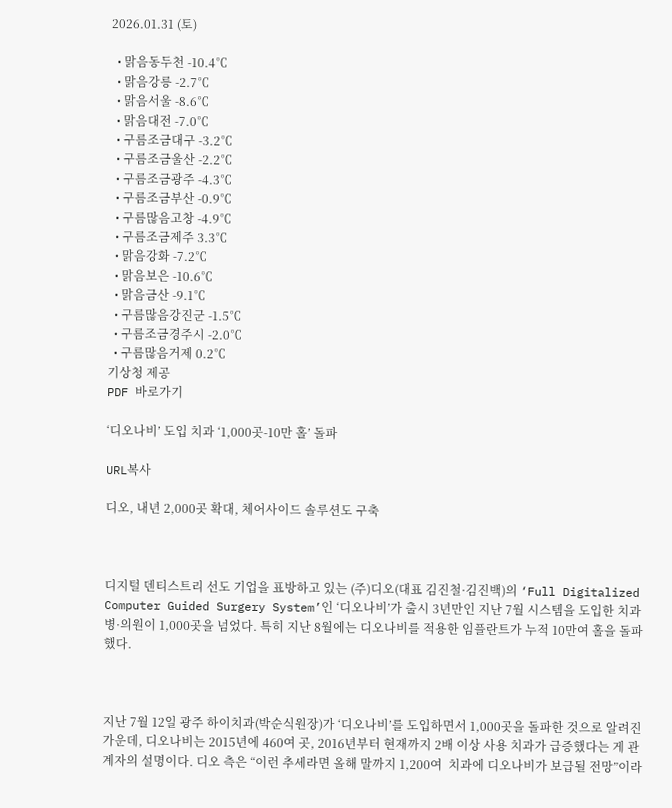2026.01.31 (토)

  • 맑음동두천 -10.4℃
  • 맑음강릉 -2.7℃
  • 맑음서울 -8.6℃
  • 맑음대전 -7.0℃
  • 구름조금대구 -3.2℃
  • 구름조금울산 -2.2℃
  • 구름조금광주 -4.3℃
  • 구름조금부산 -0.9℃
  • 구름많음고창 -4.9℃
  • 구름조금제주 3.3℃
  • 맑음강화 -7.2℃
  • 맑음보은 -10.6℃
  • 맑음금산 -9.1℃
  • 구름많음강진군 -1.5℃
  • 구름조금경주시 -2.0℃
  • 구름많음거제 0.2℃
기상청 제공
PDF 바로가기

‘디오나비’ 도입 치과 ‘1,000곳-10만 홀’ 돌파

URL복사

디오, 내년 2,000곳 확대, 체어사이드 솔루션도 구축



디지털 덴티스트리 선도 기업을 표방하고 있는 (주)디오(대표 김진철·김진백)의 ‘Full Digitalized Computer Guided Surgery System’인 ‘디오나비’가 출시 3년만인 지난 7월 시스템을 도입한 치과병·의원이 1,000곳을 넘었다. 특히 지난 8월에는 디오나비를 적용한 임플란트가 누적 10만여 홀을 돌파했다.



지난 7월 12일 광주 하이치과(박순식원장)가 ‘디오나비’를 도입하면서 1,000곳을 돌파한 것으로 알려진 가운데, 디오나비는 2015년에 460여 곳, 2016년부터 현재까지 2배 이상 사용 치과가 급증했다는 게 관계자의 설명이다. 디오 측은 “이런 추세라면 올해 말까지 1,200여  치과에 디오나비가 보급될 전망”이라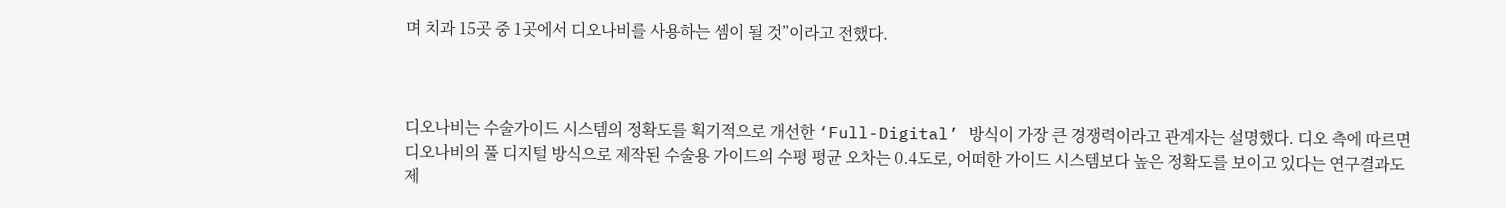며 치과 15곳 중 1곳에서 디오나비를 사용하는 셈이 될 것”이라고 전했다.



디오나비는 수술가이드 시스템의 정확도를 획기적으로 개선한 ‘Full-Digital’ 방식이 가장 큰 경쟁력이라고 관계자는 설명했다. 디오 측에 따르면 디오나비의 풀 디지털 방식으로 제작된 수술용 가이드의 수평 평균 오차는 0.4도로, 어떠한 가이드 시스템보다 높은 정확도를 보이고 있다는 연구결과도 제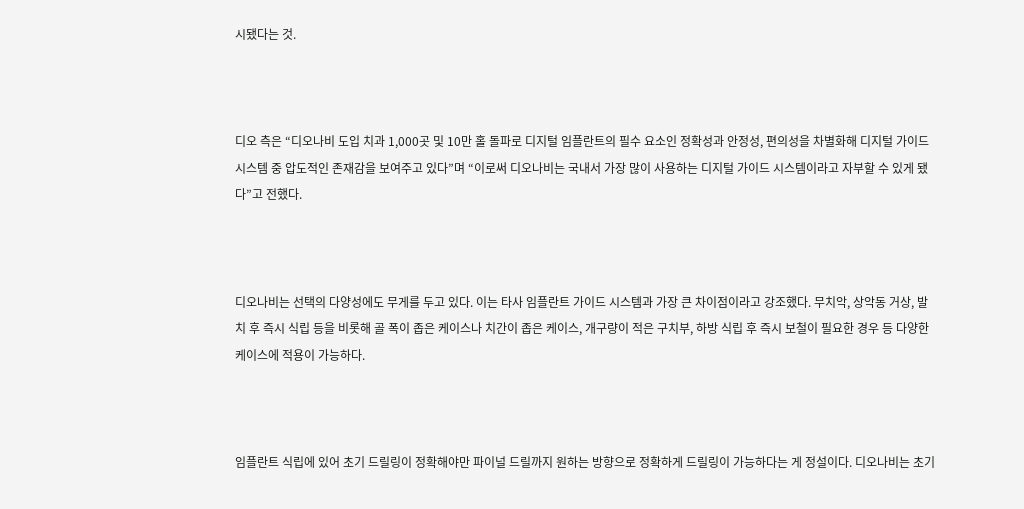시됐다는 것.



디오 측은 “디오나비 도입 치과 1,000곳 및 10만 홀 돌파로 디지털 임플란트의 필수 요소인 정확성과 안정성, 편의성을 차별화해 디지털 가이드 시스템 중 압도적인 존재감을 보여주고 있다”며 “이로써 디오나비는 국내서 가장 많이 사용하는 디지털 가이드 시스템이라고 자부할 수 있게 됐다”고 전했다.



디오나비는 선택의 다양성에도 무게를 두고 있다. 이는 타사 임플란트 가이드 시스템과 가장 큰 차이점이라고 강조했다. 무치악, 상악동 거상, 발치 후 즉시 식립 등을 비롯해 골 폭이 좁은 케이스나 치간이 좁은 케이스, 개구량이 적은 구치부, 하방 식립 후 즉시 보철이 필요한 경우 등 다양한 케이스에 적용이 가능하다.



임플란트 식립에 있어 초기 드릴링이 정확해야만 파이널 드릴까지 원하는 방향으로 정확하게 드릴링이 가능하다는 게 정설이다. 디오나비는 초기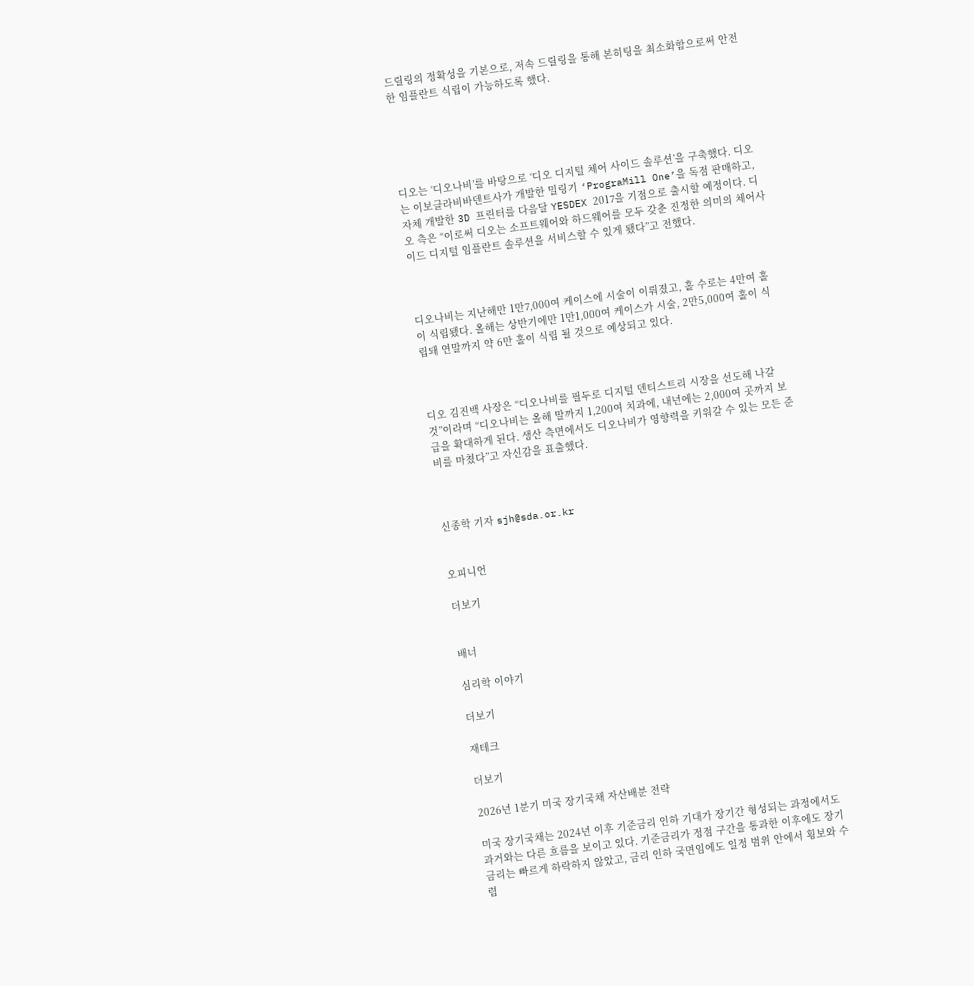드릴링의 정확성을 기본으로, 저속 드릴링을 통해 본히팅을 최소화함으로써 안전한 임플란트 식립이 가능하도록 했다.





디오는 ‘디오나비’를 바탕으로 ‘디오 디지털 체어 사이드 솔루션’을 구축했다. 디오는 이보클라비바덴트사가 개발한 밀링기 ‘PrograMill One’을 독점 판매하고, 자체 개발한 3D 프린터를 다음달 YESDEX 2017을 기점으로 출시할 예정이다. 디오 측은 “이로써 디오는 소프트웨어와 하드웨어를 모두 갖춘 진정한 의미의 체어사이드 디지털 임플란트 솔루션을 서비스할 수 있게 됐다”고 전했다.



디오나비는 지난해만 1만7,000여 케이스에 시술이 이뤄졌고, 홀 수로는 4만여 홀이 식립됐다. 올해는 상반기에만 1만1,000여 케이스가 시술, 2만5,000여 홀이 식립돼 연말까지 약 6만 홀이 식립 될 것으로 예상되고 있다.



디오 김진백 사장은 “디오나비를 필두로 디지털 덴티스트리 시장을 선도해 나갈 것”이라며 “디오나비는 올해 말까지 1,200여 치과에, 내년에는 2,000여 곳까지 보급을 확대하게 된다. 생산 측면에서도 디오나비가 영향력을 키워갈 수 있는 모든 준비를 마쳤다”고 자신감을 표출했다.



신종학 기자 sjh@sda.or.kr


오피니언

더보기


배너

심리학 이야기

더보기

재테크

더보기

2026년 1분기 미국 장기국채 자산배분 전략

미국 장기국채는 2024년 이후 기준금리 인하 기대가 장기간 형성되는 과정에서도 과거와는 다른 흐름을 보이고 있다. 기준금리가 정점 구간을 통과한 이후에도 장기 금리는 빠르게 하락하지 않았고, 금리 인하 국면임에도 일정 범위 안에서 횡보와 수렴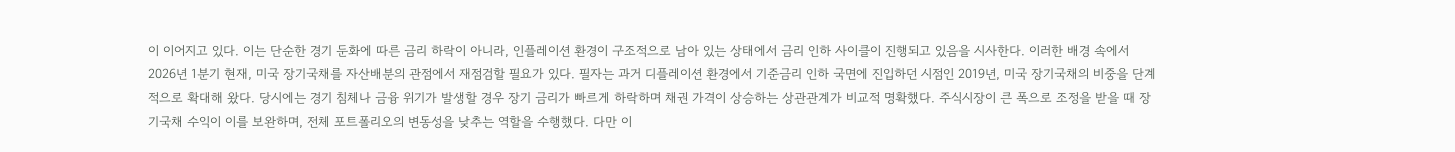이 이어지고 있다. 이는 단순한 경기 둔화에 따른 금리 하락이 아니라, 인플레이션 환경이 구조적으로 남아 있는 상태에서 금리 인하 사이클이 진행되고 있음을 시사한다. 이러한 배경 속에서 2026년 1분기 현재, 미국 장기국채를 자산배분의 관점에서 재점검할 필요가 있다. 필자는 과거 디플레이션 환경에서 기준금리 인하 국면에 진입하던 시점인 2019년, 미국 장기국채의 비중을 단계적으로 확대해 왔다. 당시에는 경기 침체나 금융 위기가 발생할 경우 장기 금리가 빠르게 하락하며 채권 가격이 상승하는 상관관계가 비교적 명확했다. 주식시장이 큰 폭으로 조정을 받을 때 장기국채 수익이 이를 보완하며, 전체 포트폴리오의 변동성을 낮추는 역할을 수행했다. 다만 이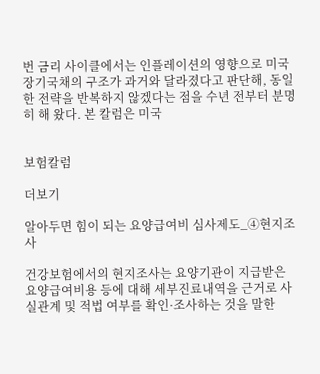번 금리 사이클에서는 인플레이션의 영향으로 미국 장기국채의 구조가 과거와 달라졌다고 판단해, 동일한 전략을 반복하지 않겠다는 점을 수년 전부터 분명히 해 왔다. 본 칼럼은 미국


보험칼럼

더보기

알아두면 힘이 되는 요양급여비 심사제도_④현지조사

건강보험에서의 현지조사는 요양기관이 지급받은 요양급여비용 등에 대해 세부진료내역을 근거로 사실관계 및 적법 여부를 확인·조사하는 것을 말한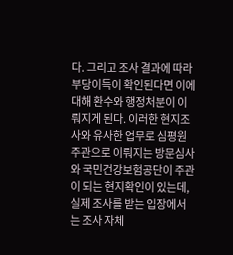다. 그리고 조사 결과에 따라 부당이득이 확인된다면 이에 대해 환수와 행정처분이 이뤄지게 된다. 이러한 현지조사와 유사한 업무로 심평원 주관으로 이뤄지는 방문심사와 국민건강보험공단이 주관이 되는 현지확인이 있는데, 실제 조사를 받는 입장에서는 조사 자체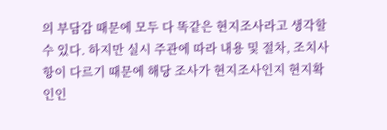의 부담감 때문에 모두 다 똑같은 현지조사라고 생각할 수 있다. 하지만 실시 주관에 따라 내용 및 절차, 조치사항이 다르기 때문에 해당 조사가 현지조사인지 현지확인인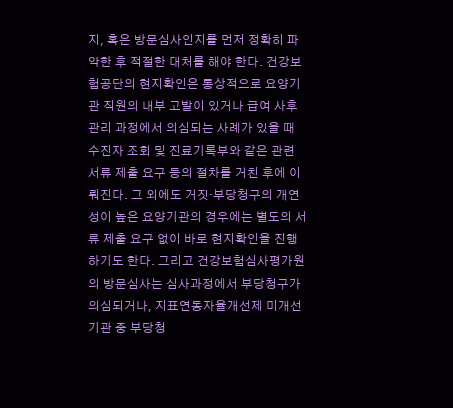지, 혹은 방문심사인지를 먼저 정확히 파악한 후 적절한 대처를 해야 한다. 건강보험공단의 현지확인은 통상적으로 요양기관 직원의 내부 고발이 있거나 급여 사후관리 과정에서 의심되는 사례가 있을 때 수진자 조회 및 진료기록부와 같은 관련 서류 제출 요구 등의 절차를 거친 후에 이뤄진다. 그 외에도 거짓·부당청구의 개연성이 높은 요양기관의 경우에는 별도의 서류 제출 요구 없이 바로 현지확인을 진행하기도 한다. 그리고 건강보험심사평가원의 방문심사는 심사과정에서 부당청구가 의심되거나, 지표연동자율개선제 미개선기관 중 부당청